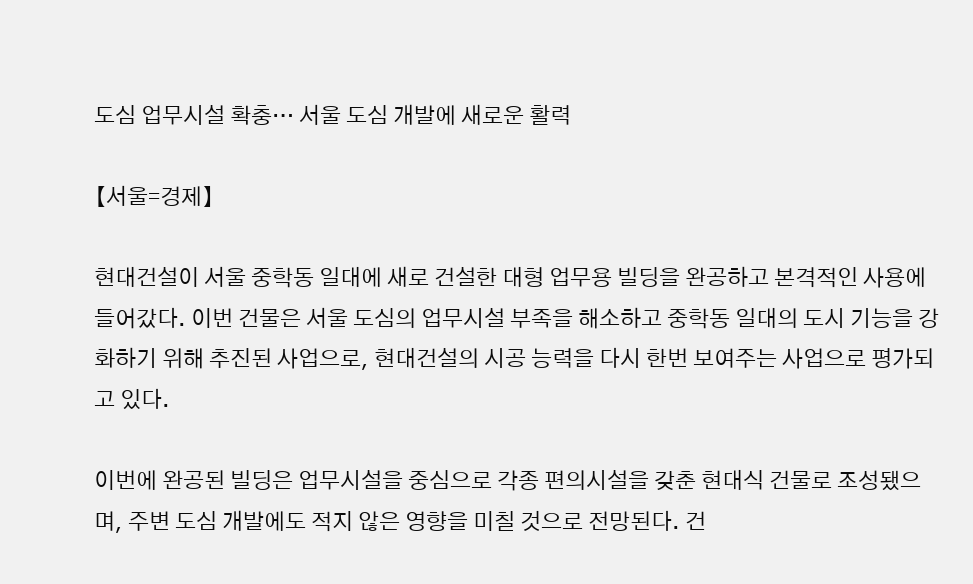도심 업무시설 확충… 서울 도심 개발에 새로운 활력

【서울=경제】

현대건설이 서울 중학동 일대에 새로 건설한 대형 업무용 빌딩을 완공하고 본격적인 사용에 들어갔다. 이번 건물은 서울 도심의 업무시설 부족을 해소하고 중학동 일대의 도시 기능을 강화하기 위해 추진된 사업으로, 현대건설의 시공 능력을 다시 한번 보여주는 사업으로 평가되고 있다.

이번에 완공된 빌딩은 업무시설을 중심으로 각종 편의시설을 갖춘 현대식 건물로 조성됐으며, 주변 도심 개발에도 적지 않은 영향을 미칠 것으로 전망된다. 건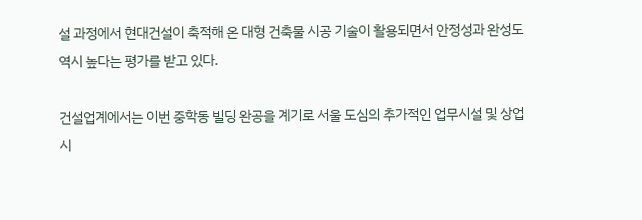설 과정에서 현대건설이 축적해 온 대형 건축물 시공 기술이 활용되면서 안정성과 완성도 역시 높다는 평가를 받고 있다.

건설업계에서는 이번 중학동 빌딩 완공을 계기로 서울 도심의 추가적인 업무시설 및 상업시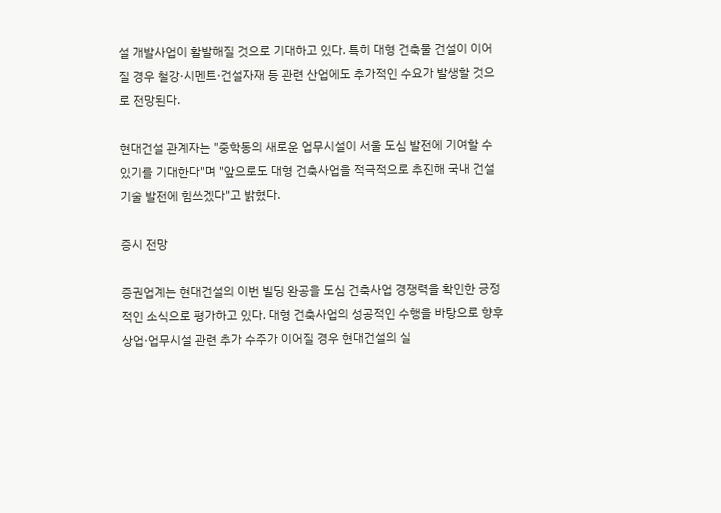설 개발사업이 활발해질 것으로 기대하고 있다. 특히 대형 건축물 건설이 이어질 경우 철강·시멘트·건설자재 등 관련 산업에도 추가적인 수요가 발생할 것으로 전망된다.

현대건설 관계자는 "중학동의 새로운 업무시설이 서울 도심 발전에 기여할 수 있기를 기대한다"며 "앞으로도 대형 건축사업을 적극적으로 추진해 국내 건설기술 발전에 힘쓰겠다"고 밝혔다.

증시 전망

증권업계는 현대건설의 이번 빌딩 완공을 도심 건축사업 경쟁력을 확인한 긍정적인 소식으로 평가하고 있다. 대형 건축사업의 성공적인 수행을 바탕으로 향후 상업·업무시설 관련 추가 수주가 이어질 경우 현대건설의 실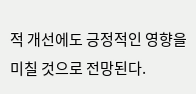적 개선에도 긍정적인 영향을 미칠 것으로 전망된다.